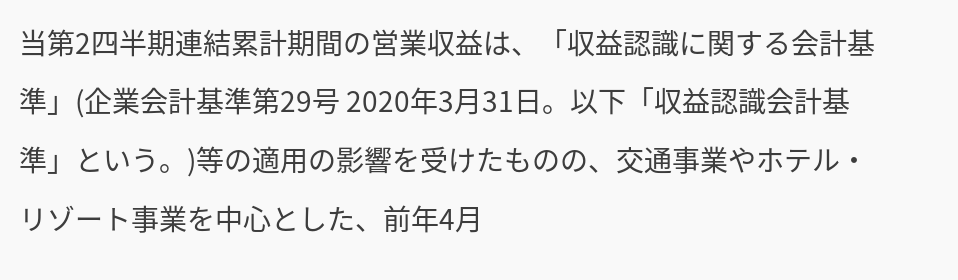当第2四半期連結累計期間の営業収益は、「収益認識に関する会計基準」(企業会計基準第29号 2020年3月31日。以下「収益認識会計基準」という。)等の適用の影響を受けたものの、交通事業やホテル・リゾート事業を中心とした、前年4月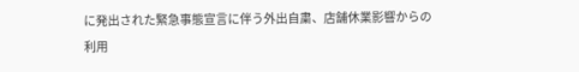に発出された緊急事態宣言に伴う外出自粛、店舗休業影響からの利用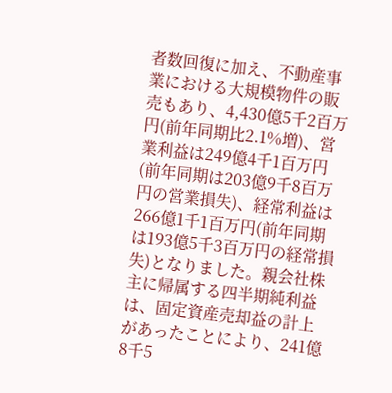者数回復に加え、不動産事業における大規模物件の販売もあり、4,430億5千2百万円(前年同期比2.1%増)、営業利益は249億4千1百万円(前年同期は203億9千8百万円の営業損失)、経常利益は266億1千1百万円(前年同期は193億5千3百万円の経常損失)となりました。親会社株主に帰属する四半期純利益は、固定資産売却益の計上があったことにより、241億8千5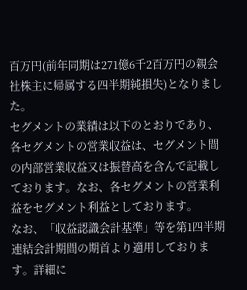百万円(前年同期は271億6千2百万円の親会社株主に帰属する四半期純損失)となりました。
セグメントの業績は以下のとおりであり、各セグメントの営業収益は、セグメント間の内部営業収益又は振替高を含んで記載しております。なお、各セグメントの営業利益をセグメント利益としております。
なお、「収益認識会計基準」等を第1四半期連結会計期間の期首より適用しております。詳細に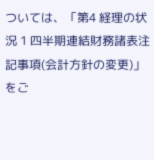ついては、「第4 経理の状況 1 四半期連結財務諸表注記事項(会計方針の変更)」をご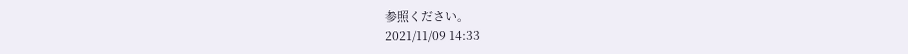参照ください。
2021/11/09 14:33